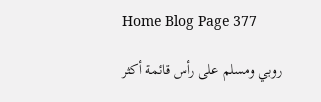Home Blog Page 377

روبي ومسلم على رأس قائمة أكثر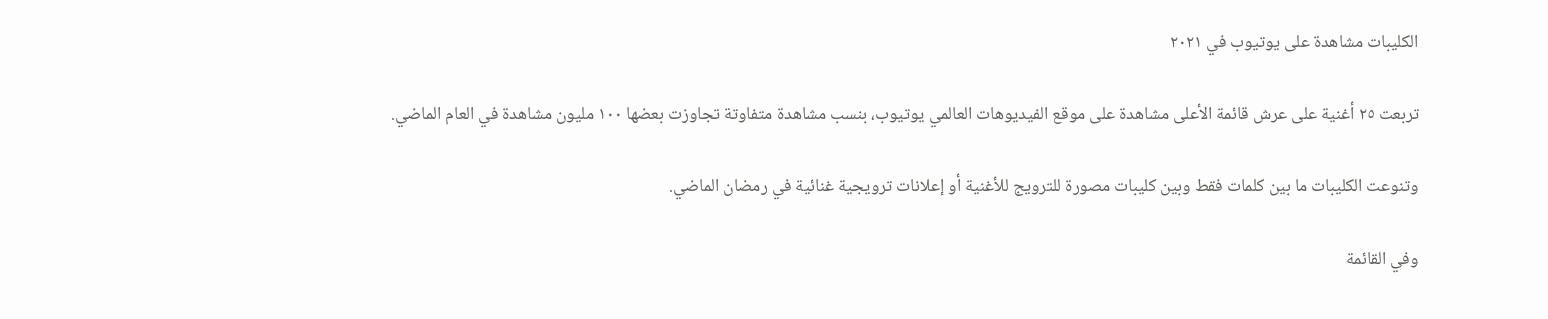الكليبات مشاهدة على يوتيوب في ٢٠٢١

تربعت ٢٥ أغنية على عرش قائمة الأعلى مشاهدة على موقع الفيديوهات العالمي يوتيوب، بنسب مشاهدة متفاوتة تجاوزت بعضها ١٠٠ مليون مشاهدة في العام الماضي.

وتنوعت الكليبات ما بين كلمات فقط وبين كليبات مصورة للترويج للأغنية أو إعلانات ترويجية غنائية في رمضان الماضي.

وفي القائمة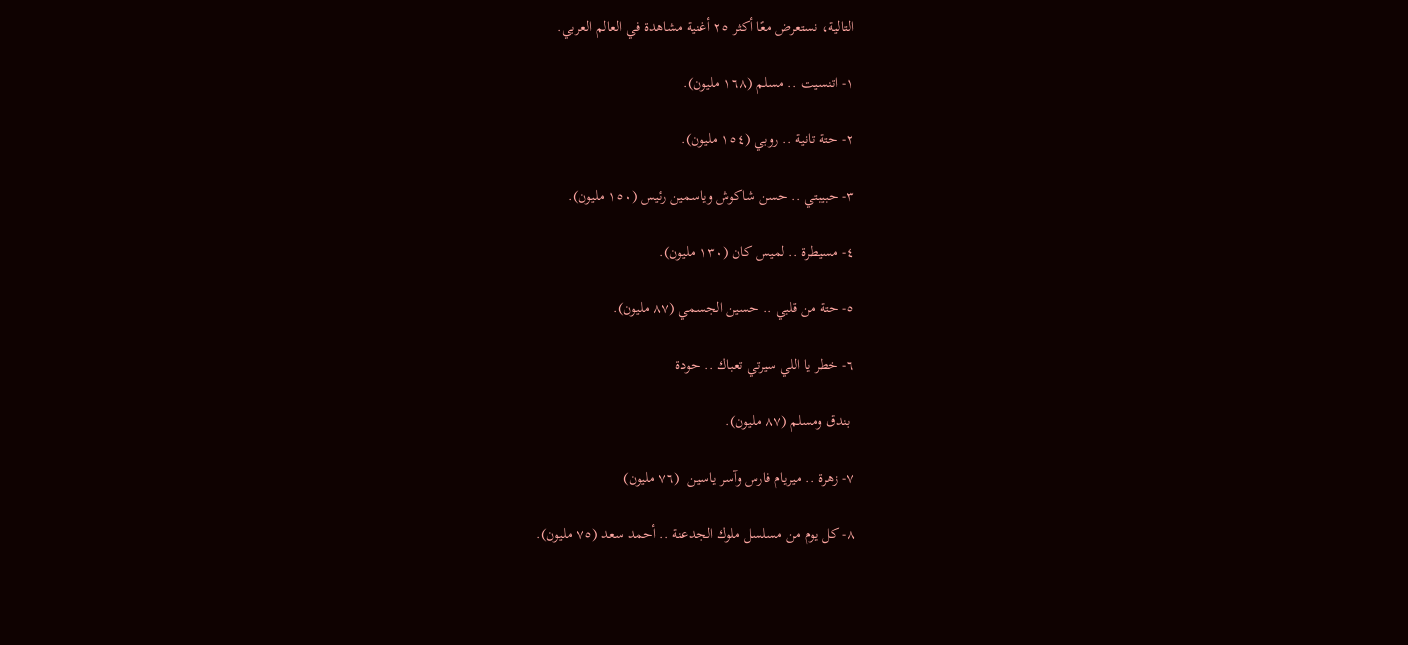التالية، نستعرض معًا أكثر ٢٥ أغنية مشاهدة في العالم العربي.

١- اتنسيت .. مسلم (١٦٨ مليون).

٢- حتة تانية .. روبي (١٥٤ مليون).

٣- حبيبتي .. حسن شاكوش وياسمين رئيس (١٥٠ مليون).

٤- مسيطرة .. لميس كان (١٣٠ مليون).

٥- حتة من قلبي .. حسين الجسمي (٨٧ مليون).

٦- خطر يا اللي سيرتي تعباك .. حودة

 بندق ومسلم (٨٧ مليون).

٧- زهرة .. ميريام فارس وآسر ياسين  (٧٦ مليون)

٨- كل يوم من مسلسل ملوك الجدعنة .. أحمد سعد (٧٥ مليون).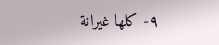٩- كلها غيرانة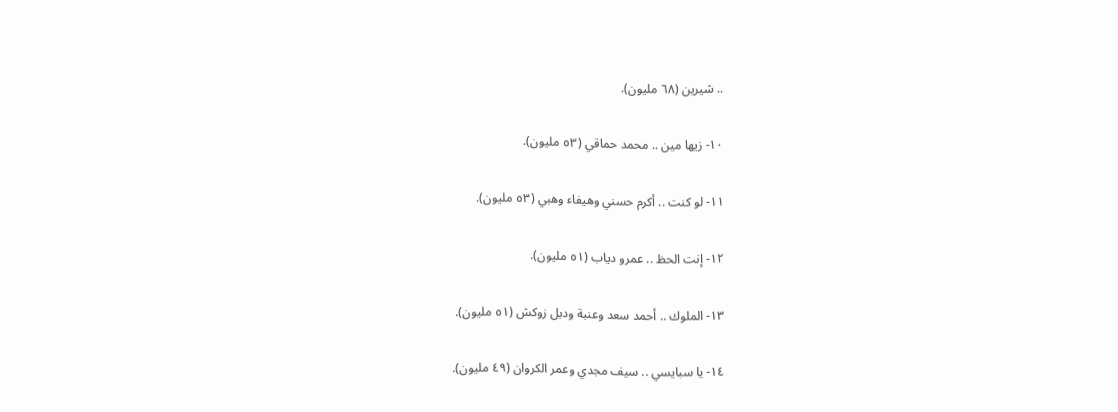.. شيرين (٦٨ مليون).

١٠- زيها مين .. محمد حماقي (٥٣ مليون).

١١- لو كنت .. أكرم حسني وهيفاء وهبي (٥٣ مليون).

١٢- إنت الحظ .. عمرو دياب (٥١ مليون).

١٣- الملوك .. أحمد سعد وعنبة ودبل زوكش (٥١ مليون).

١٤- يا سبايسي .. سيف مجدي وعمر الكروان (٤٩ مليون).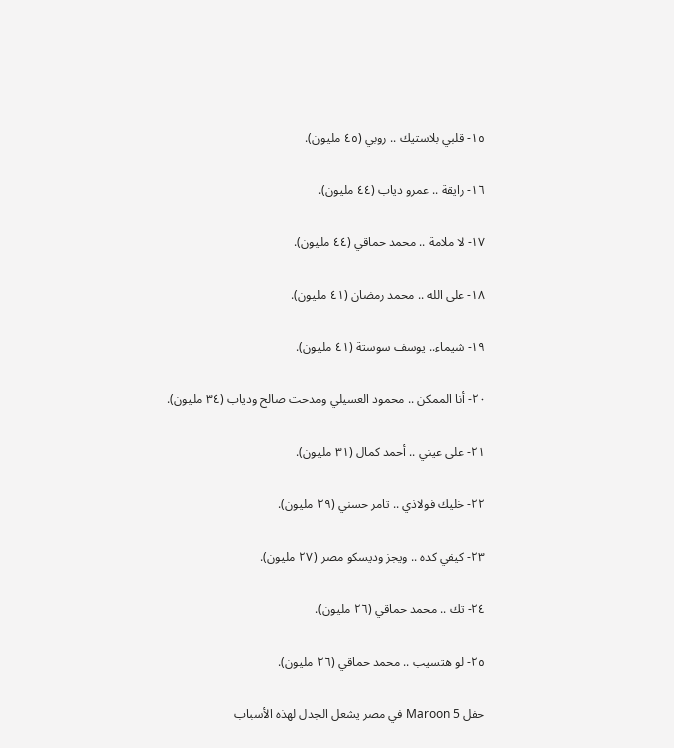١٥- قلبي بلاستيك .. روبي (٤٥ مليون).

١٦- رايقة .. عمرو دياب (٤٤ مليون).

١٧- لا ملامة .. محمد حماقي (٤٤ مليون).

١٨- على الله .. محمد رمضان (٤١ مليون).

١٩- شيماء.. يوسف سوستة (٤١ مليون).

٢٠- أنا الممكن .. محمود العسيلي ومدحت صالح ودياب (٣٤ مليون).

٢١- على عيني .. أحمد كمال (٣١ مليون).

٢٢- خليك فولاذي .. تامر حسني (٢٩ مليون).

٢٣- كيفي كده .. ويجز وديسكو مصر (٢٧ مليون).

٢٤- تك .. محمد حماقي (٢٦ مليون).

٢٥- لو هتسيب .. محمد حماقي (٢٦ مليون).

حفل Maroon 5 في مصر يشعل الجدل لهذه الأسباب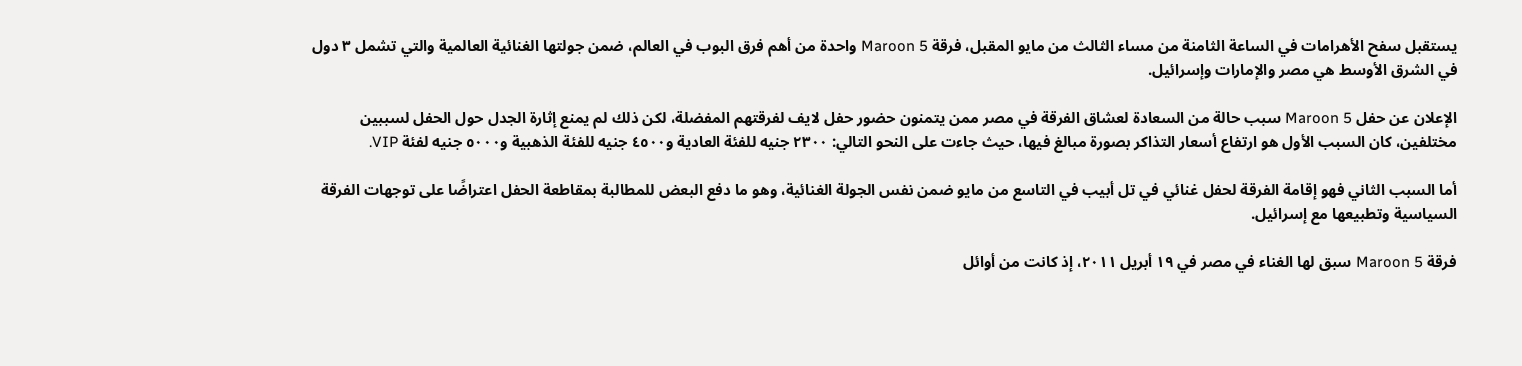يستقبل سفح الأهرامات في الساعة الثامنة من مساء الثالث من مايو المقبل، فرقة Maroon 5 واحدة من أهم فرق البوب في العالم، ضمن جولتها الغنائية العالمية والتي تشمل ٣ دول في الشرق الأوسط هي مصر والإمارات وإسرائيل.

الإعلان عن حفل Maroon 5 سبب حالة من السعادة لعشاق الفرقة في مصر ممن يتمنون حضور حفل لايف لفرقتهم المفضلة، لكن ذلك لم يمنع إثارة الجدل حول الحفل لسببين مختلفين، كان السبب الأول هو ارتفاع أسعار التذاكر بصورة مبالغ فيها، حيث جاءت على النحو التالي: ٢٣٠٠ جنيه للفئة العادية و٤٥٠٠ جنيه للفئة الذهبية و٥٠٠٠ جنيه لفئة VIP.

أما السبب الثاني فهو إقامة الفرقة لحفل غنائي في تل أبيب في التاسع من مايو ضمن نفس الجولة الغنائية، وهو ما دفع البعض للمطالبة بمقاطعة الحفل اعتراضًا على توجهات الفرقة السياسية وتطبيعها مع إسرائيل.

فرقة Maroon 5 سبق لها الغناء في مصر في ١٩ أبريل ٢٠١١، إذ كانت من أوائل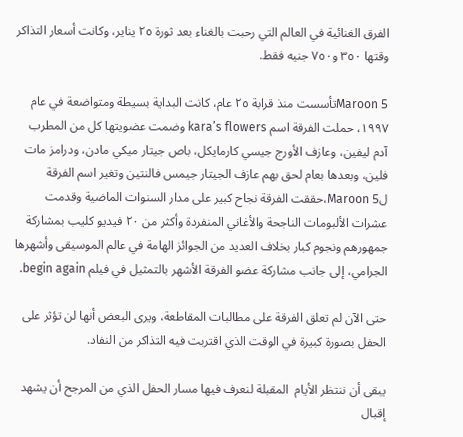الفرق الغنائية في العالم التي رحبت بالغناء بعد ثورة ٢٥ يناير، وكانت أسعار التذاكر وقتها ٣٥٠ و٧٥٠ جنيه فقط.

Maroon 5تأسست منذ قرابة ٢٥ عام، كانت البداية بسيطة ومتواضعة في عام ١٩٩٧، حملت الفرقة اسم kara’s flowers وضمت عضويتها كل من المطرب آدم ليفين، وعازف الأورج جيسي كارمايكل، باص جيتار ميكي مادن، ودرامز مات فلين، وبعدها بعام لحق بهم عازف الجيتار جيمس فالنتين وتغير اسم الفرقة لMaroon 5،حققت الفرقة نجاح كبير على مدار السنوات الماضية وقدمت عشرات الألبومات الناجحة والأغاني المنفردة وأكثر من ٢٠ فيديو كليب بمشاركة جمهورهم ونجوم كبار بخلاف العديد من الجوائز الهامة في عالم الموسيقى وأشهرها الجرامي، إلى جانب مشاركة عضو الفرقة الأشهر بالتمثيل في فيلم begin again.

حتى الآن لم تعلق الفرقة على مطالبات المقاطعة، ويرى البعض أنها لن تؤثر على الحفل بصورة كبيرة في الوقت الذي اقتربت فيه التذاكر من النفاد.

يبقى أن ننتظر الأيام  المقبلة لنعرف فيها مسار الحفل الذي من المرجح أن يشهد إقبال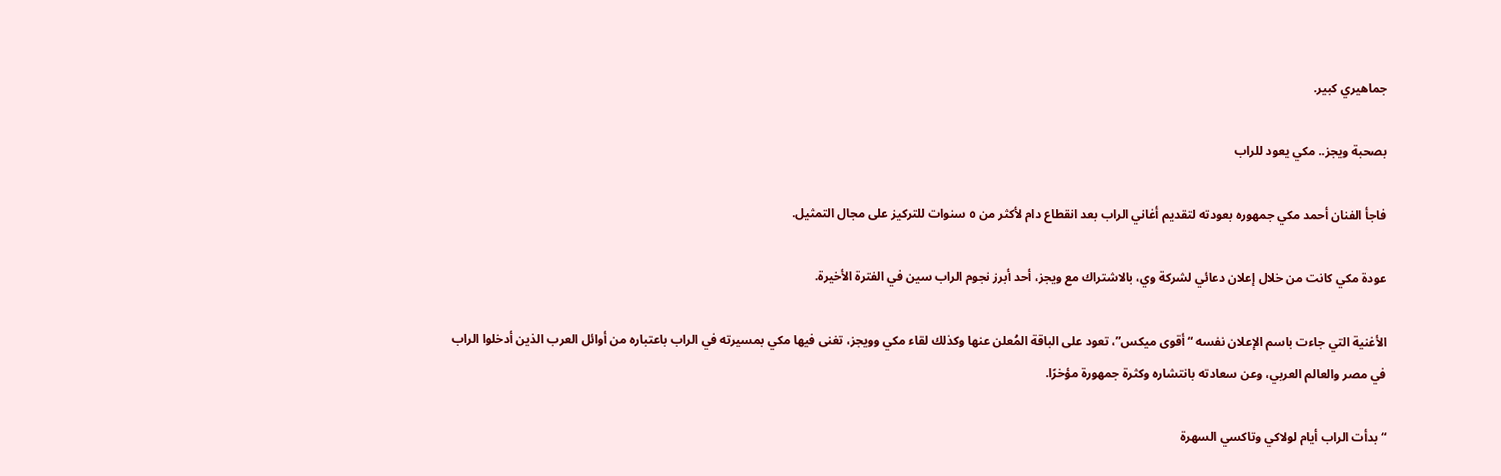جماهيري كبير.

بصحبة ويجز.. مكي يعود للراب

فاجأ الفنان أحمد مكي جمهوره بعودته لتقديم أغاني الراب بعد انقطاع دام لأكثر من ٥ سنوات للتركيز على مجال التمثيل.

عودة مكي كانت من خلال إعلان دعائي لشركة وي، بالاشتراك مع ويجز، أحد أبرز نجوم الراب سين في الفترة الأخيرة.

الأغنية التي جاءت باسم الإعلان نفسه “أقوى ميكس”، تعود على الباقة المُعلن عنها وكذلك لقاء مكي وويجز، تغنى فيها مكي بمسيرته في الراب باعتباره من أوائل العرب الذين أدخلوا الراب في مصر والعالم العربي، وعن سعادته بانتشاره وكثرة جمهورة مؤخرًا.

“بدأت الراب أیام لولاكي وتاكسي السھرة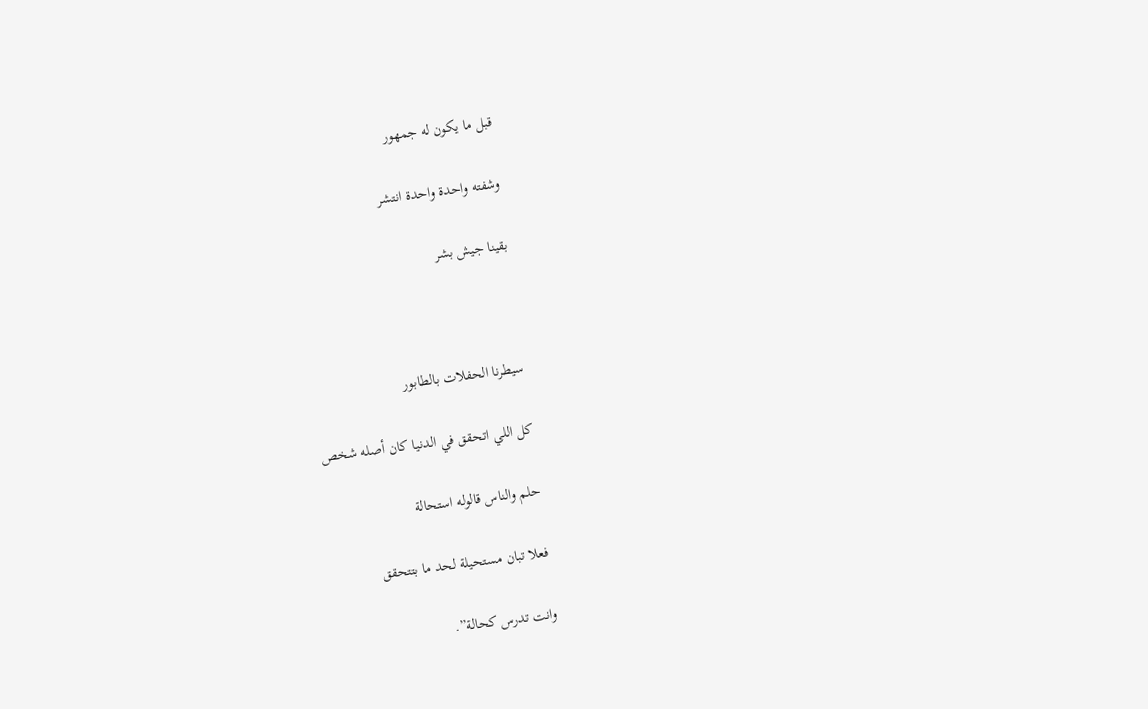قبل ما یكون له جمھور

وشفته واحدة واحدة انتشر

بقینا جیش بشر



سیطرنا الحفلات بالطابور

كل اللي اتحقق في الدنیا كان أصله شخص

حلم والناس قالوله استحالة

فعلا تبان مستحيلة لحد ما بتتحقق

وانت تدرس كحالة”.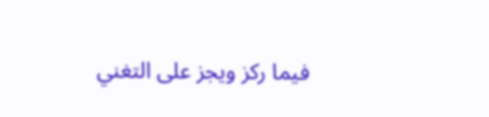فيما ركز ويجز على التغني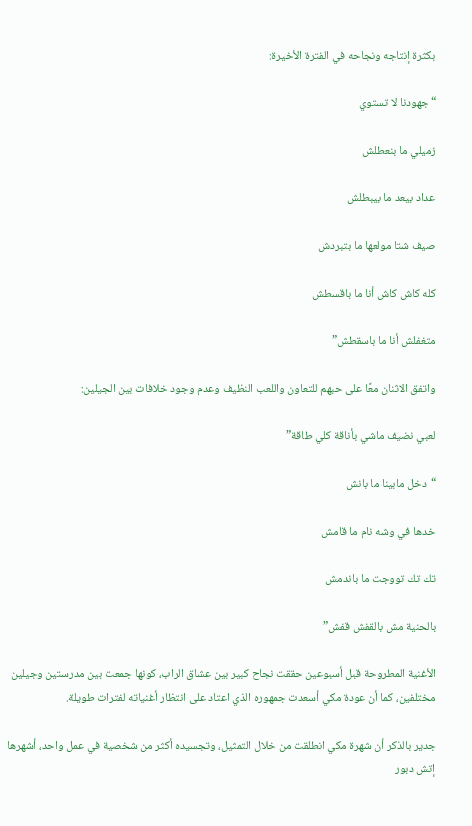بكثرة إنتاجه ونجاحه في الفترة الأخيرة:

“جھودنا لا تستوي

زمیلي ما بنعطلش

عداد بیعد ما بیبطلش

صیف شتا مولعھا ما بتبردش

كله كاش كاش أنا ما باقسطش

متغفلش أنا ما باسقطش”

واتفق الاثنان معًا على حبهم للتعاون واللعب النظيف وعدم وجود خلافات بين الجيلين:

لعبي نضیف ماشي بأناقة كلي طاقة”

“دخل مابینا ما بانش

خدھا في وشه نام ما قامش

تك تك تووجت ما باندمش

بالحنیة مش بالقفش قفش”

الأغنية المطروحة قبل أسبوعين حققت نجاح كبير بين عشاق الراب، كونها جمعت بين مدرستين وجيلين مختلفين، كما أن عودة مكي أسعدت جمهوره الذي اعتاد على انتظار أغنياته لفترات طويلة.

جدير بالذكر أن شهرة مكي انطلقت من خلال التمثيل، وتجسيده أكثر من شخصية في عمل واحد، أشهرها إتش دبور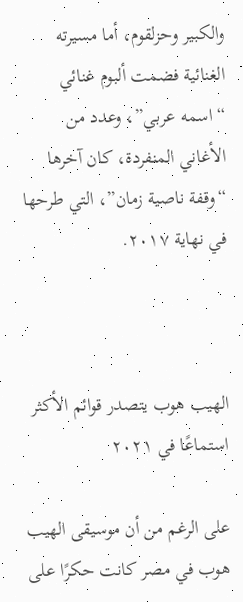والكبير وحزلقوم، أما مسيرته الغنائية فضمت ألبوم غنائي “اسمه عربي”، وعدد من الأغاني المنفردة، كان آخرها “وقفة ناصية زمان”، التي طرحها في نهاية ٢٠١٧.



الهيب هوب يتصدر قوائم الأكثر استماعًا في ٢٠٢١

على الرغم من أن موسيقى الهيب هوب في مصر كانت حكرًا على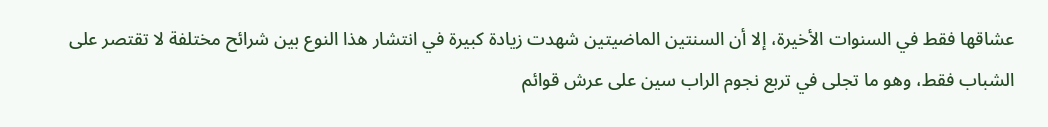عشاقها فقط في السنوات الأخيرة، إلا أن السنتين الماضيتين شهدت زيادة كبيرة في انتشار هذا النوع بين شرائح مختلفة لا تقتصر على الشباب فقط، وهو ما تجلى في تربع نجوم الراب سين على عرش قوائم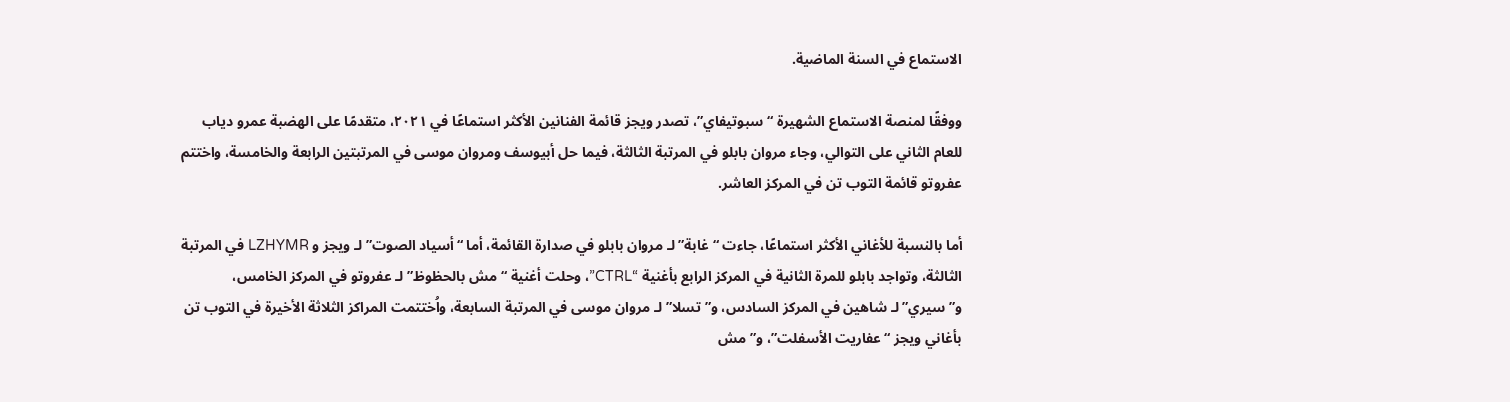الاستماع في السنة الماضية.

ووفقًا لمنصة الاستماع الشهيرة “سبوتيفاي”، تصدر ويجز قائمة الفنانين الأكثر استماعًا في ٢٠٢١، متقدمًا على الهضبة عمرو دياب للعام الثاني على التوالي، وجاء مروان بابلو في المرتبة الثالثة، فيما حل أبيوسف ومروان موسى في المرتبتين الرابعة والخامسة، واختتم عفروتو قائمة التوب تن في المركز العاشر.

أما بالنسبة للأغاني الأكثر استماعًا، جاءت “غابة” لـ مروان بابلو في صدارة القائمة، أما “أسياد الصوت” لـ ويجز و LZHYMR في المرتبة الثالثة، وتواجد بابلو للمرة الثانية في المركز الرابع بأغنية “CTRL”، وحلت أغنية “مش بالحظوظ” لـ عفروتو في المركز الخامس، و”سيري” لـ شاهين في المركز السادس، و”تسلا” لـ مروان موسى في المرتبة السابعة، واُختتمت المراكز الثلاثة الأخيرة في التوب تن بأغاني ويجز “عفاريت الأسفلت”، و”مش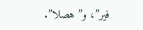فير”، و”هصلا”.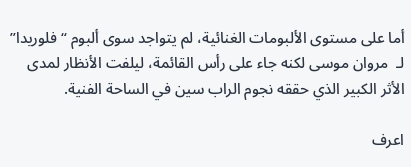أما على مستوى الألبومات الغنائية، لم يتواجد سوى ألبوم “فلوريدا” لـ  مروان موسى لكنه جاء على رأس القائمة، ليلفت الأنظار لمدى الأثر الكبير الذي حققه نجوم الراب سين في الساحة الفنية.

اعرف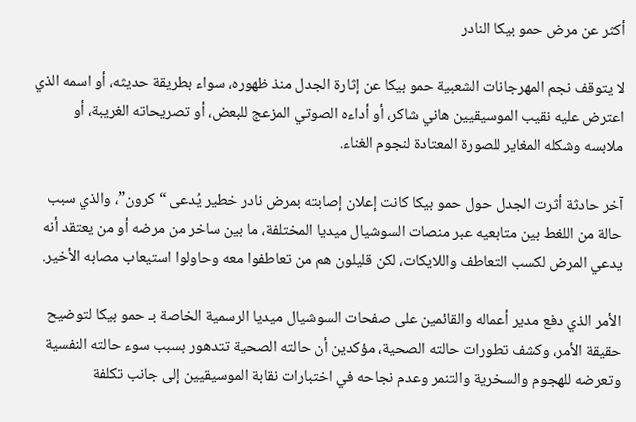أكثر عن مرض حمو بيكا النادر

لا يتوقف نجم المهرجانات الشعبية حمو بيكا عن إثارة الجدل منذ ظهوره، سواء بطريقة حديثه، أو اسمه الذي اعترض عليه نقيب الموسيقيين هاني شاكر، أو أداءه الصوتي المزعج للبعض، أو تصريحاته الغريبة، أو ملابسه وشكله المغاير للصورة المعتادة لنجوم الغناء.

آخر حادثة أثرت الجدل حول حمو بيكا كانت إعلان إصابته بمرض نادر خطير يُدعى “كرون”، والذي سبب حالة من اللغط بين متابعيه عبر منصات السوشيال ميديا المختلفة، ما بين ساخر من مرضه أو من يعتقد أنه يدعي المرض لكسب التعاطف واللايكات، لكن قليلون هم من تعاطفوا معه وحاولوا استيعاب مصابه الأخير.

الأمر الذي دفع مدير أعماله والقائمين على صفحات السوشيال ميديا الرسمية الخاصة بـ حمو بيكا لتوضيح حقيقة الأمر، وكشف تطورات حالته الصحية، مؤكدين أن حالته الصحية تتدهور بسبب سوء حالته النفسية وتعرضه للهجوم والسخرية والتنمر وعدم نجاحه في اختبارات نقابة الموسيقيين إلى جانب تكلفة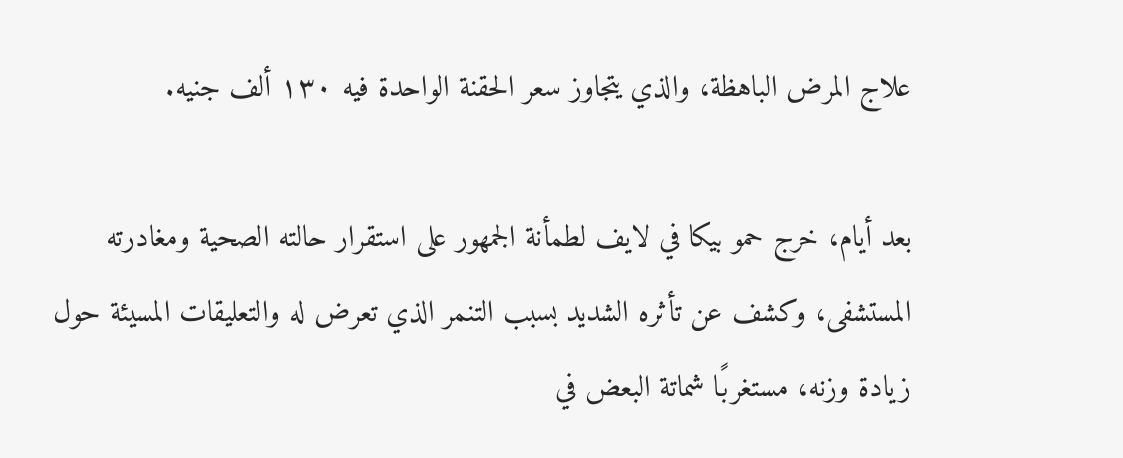علاج المرض الباهظة، والذي يتجاوز سعر الحقنة الواحدة فيه ١٣٠ ألف جنيه.

بعد أيام، خرج حمو بيكا في لايف لطمأنة الجمهور على استقرار حالته الصحية ومغادرته المستشفى، وكشف عن تأثره الشديد بسبب التنمر الذي تعرض له والتعليقات المسيئة حول زيادة وزنه، مستغربًا شماتة البعض في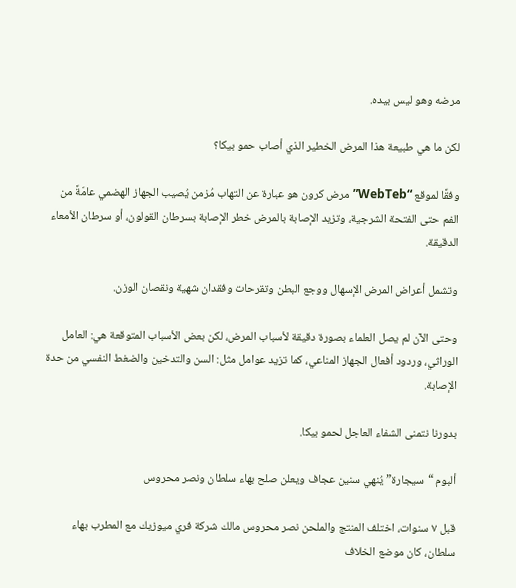مرضه وهو ليس بيده.

لكن ما هي طبيعة هذا المرض الخطير الذي أصاب حمو بيكا؟

وفقًا لموقع “WebTeb” مرض كرون هو عبارة عن التهاب مُزمن يُصيب الجهاز الهضمي عامّةً من الفم حتى الفتحة الشرجية، وتزيد الإصابة بالمرض خطر الإصابة بسرطان القولون، أو سرطان الأمعاء الدقيقة.

وتشمل أعراض المرض الإسهال ووجع البطن وتقرحات وفقدان شهية ونقصان الوزن.

وحتى الآن لم يصل العلماء بصورة دقيقة لأسباب المرض، لكن بعض الأسباب المتوقعة هي: العامل الوراثي، وردود أفعال الجهاز المناعي، كما تزيد عوامل مثل: السن والتدخين والضغط النفسي من حدة الإصابة.

بدورنا نتمنى الشفاء العاجل لحمو بيكا.

ألبوم “سيجارة” يُنهي سنين عجاف ويعلن صلح بهاء سلطان ونصر محروس

قبل ٧ سنوات، اختلف المنتج والملحن نصر محروس مالك شركة فري ميوزيك مع المطرب بهاء سلطان، كان موضع الخلاف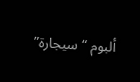ألبوم “سيجارة”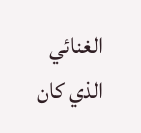الغنائي الذي كان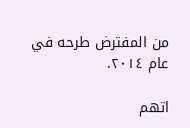من المفترض طرحه في عام ٢٠١٤.

اتهم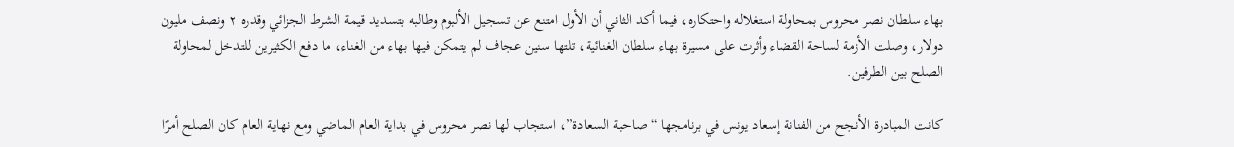بهاء سلطان نصر محروس بمحاولة استغلاله واحتكاره، فيما أكد الثاني أن الأول امتنع عن تسجيل الألبوم وطالبه بتسديد قيمة الشرط الجزائي وقدره ٢ ونصف مليون دولار، وصلت الأزمة لساحة القضاء وأثرت على مسيرة بهاء سلطان الغنائية، تلتها سنين عجاف لم يتمكن فيها بهاء من الغناء، ما دفع الكثيرين للتدخل لمحاولة الصلح بين الطرفين.

كانت المبادرة الأنجح من الفنانة إسعاد يونس في برنامجها “صاحبة السعادة”، استجاب لها نصر محروس في بداية العام الماضي ومع نهاية العام كان الصلح أمرًا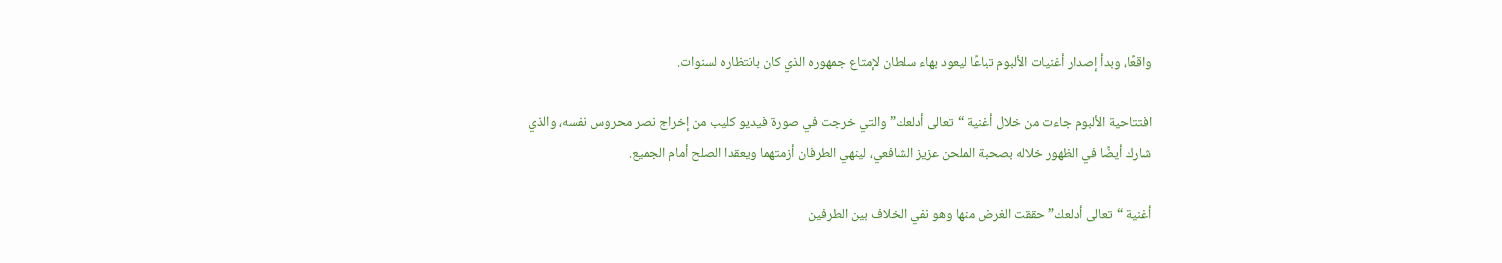واقعًا، وبدأ إصدار أغنيات الألبوم تباعًا ليعود بهاء سلطان لإمتاع جمهوره الذي كان بانتظاره لسنوات.

افتتاحية الألبوم جاءت من خلال أغنية “تعالى أدلعك” والتي خرجت في صورة فيديو كليب من إخراج نصر محروس نفسه، والذي شارك أيضًا في الظهور خلاله بصحبة الملحن عزيز الشافعي، لينهي الطرفان أزمتهما ويعقدا الصلح أمام الجميع.

أغنية “تعالى أدلعك” حققت الغرض منها وهو نفي الخلاف بين الطرفين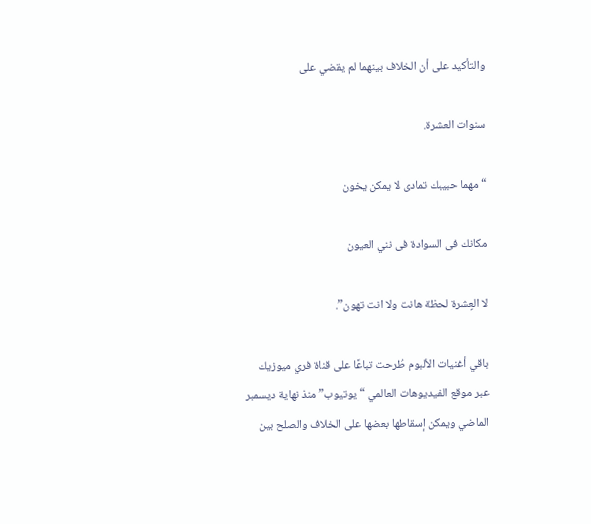والتأكيد على أن الخلاف بينهما لم يقضي على

سنوات العشرة.

“مهما حبيبك تمادى لا يمكن يخون

مكانك فى السوادة فى نني العيون

لا العٍشرة لحظة هانت ولا انت تهون”.

باقي أغنيات الألبوم طُرحت تباعًا على قناة فري ميوزيك عبر موقع الفيديوهات العالمي “يوتيوب” منذ نهاية ديسمبر الماضي ويمكن إسقاطها بعضها على الخلاف والصلح بين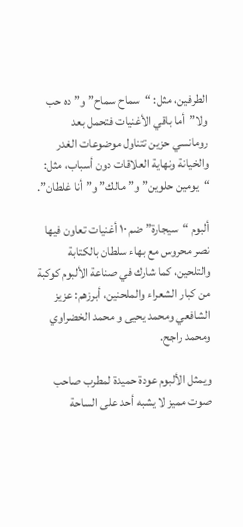الطرفين، مثل: “سماح سماح” و”ده حب ولا”أما باقي الأغنيات فتحمل بعد رومانسي حزين تتناول موضوعات الغدر والخيانة ونهاية العلاقات دون أسباب، مثل: “يومين حلوين” و”مالك” و”أنا غلطان”.

ألبوم “سيجارة” ضم ١٠ أغنيات تعاون فيها نصر محروس مع بهاء سلطان بالكتابة والتلحين، كما شارك في صناعة الألبوم كوكبة من كبار الشعراء والملحنين، أبرزهم: عزيز الشافعي ومحمد يحيى و محمد الخضراوي ومحمد راجح.

ويمثل الألبوم عودة حميدة لمطرب صاحب صوت مميز لا يشبه أحد على الساحة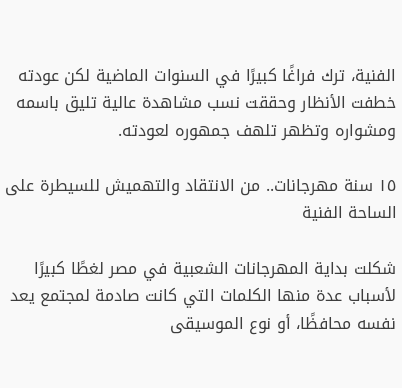الفنية، ترك فراغًا كبيرًا في السنوات الماضية لكن عودته خطفت الأنظار وحققت نسب مشاهدة عالية تليق باسمه ومشواره وتظهر تلهف جمهوره لعودته.

١٥ سنة مهرجانات.. من الانتقاد والتهميش للسيطرة على الساحة الفنية

شكلت بداية المهرجانات الشعبية في مصر لغطًا كبيرًا لأسباب عدة منها الكلمات التي كانت صادمة لمجتمع يعد نفسه محافظًا، أو نوع الموسيقى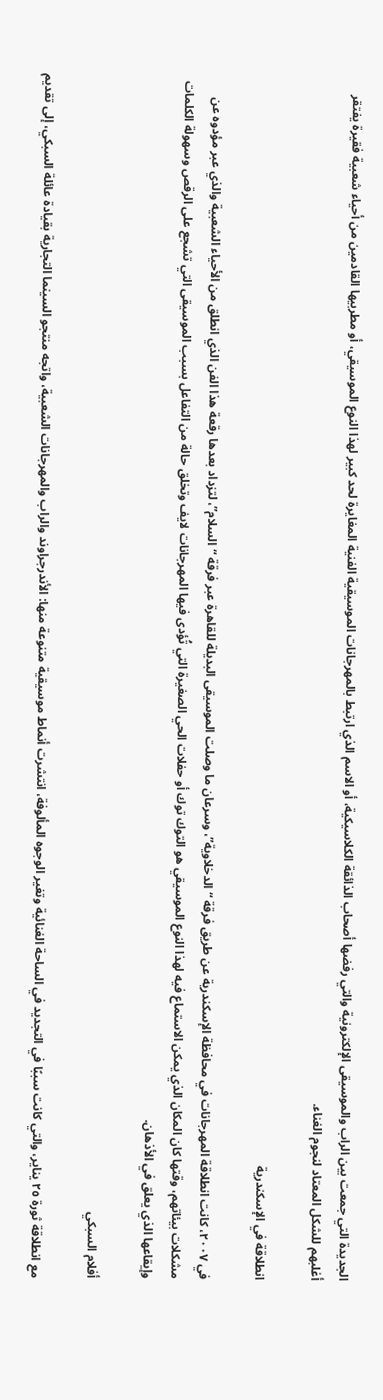الجديدة التي جمعت بين الراب والموسيقى الإلكترونية والتي رفضها أصحاب الذائقة الكلاسيكية، أو الاسم الذي ارتبط بالمهرجانات الموسيقية الفنية المغايرة لحد كبير لهذا النوع الموسيقي، أو مطربيها القادمين من أحياء شعبية فقيرة يفتقر أغلبهم للشكل المعتاد لنجوم الغناء.

انطلاقة في الإسكندرية

في ٢٠٠٧، كانت انطلاقة المهرجانات في محافظة الإسكندرية عن طريق فرقة “الدخلاوية”، وسرعان ما وصلت الموسيقى البديلة للقاهرة عبر فرقة “السلام”، لتزداد بعدها رقعة هذا الفن الذي انطلق من الأحياء الشعبية والذي عبر مؤدوه عن مشكلات بيئاتهم، وقتها كان المكان الذي يمكن الاستماع فيه لهذا النوع الموسيقي هو التوك توك أو حفلات الحي الصغيرة التي تُؤدى فيها المهرجانات لايف وتخلق حالة من التفاعل بسبب الموسيقى التي تشجع على الرقص وسهولة الكلمات وإيقاعها الذي يعلق في الأذهان.

أفلام السبكي

مع انطلاقة ثورة ٢٥ يناير، والتي كانت سببًا في التجديد في الساحة الغنائية وتغير الوجوه المألوفة، انتشرت أنماط موسيقية متنوعة منها: الأندرجراوند والراب والمهرجانات الشعبية، واتجه منتجو السينما التجارية بقيادة عائلة السبكي، إلى تقديم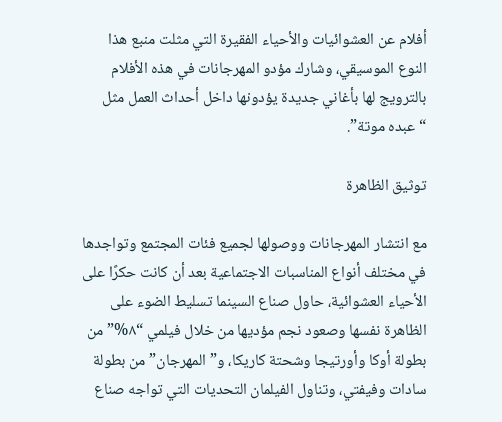أفلام عن العشوائيات والأحياء الفقيرة التي مثلت منبع هذا النوع الموسيقي، وشارك مؤدو المهرجانات في هذه الأفلام بالترويج لها بأغاني جديدة يؤدونها داخل أحداث العمل مثل “عبده موتة”.

توثيق الظاهرة

مع انتشار المهرجانات ووصولها لجميع فئات المجتمع وتواجدها في مختلف أنواع المناسبات الاجتماعية بعد أن كانت حكرًا على الأحياء العشوائية، حاول صناع السينما تسليط الضوء على الظاهرة نفسها وصعود نجم مؤديها من خلال فيلمي “٨%” من بطولة أوكا وأورتيجا وشحتة كاريكا، و”المهرجان” من بطولة سادات وفيفتي، وتناول الفيلمان التحديات التي تواجه صناع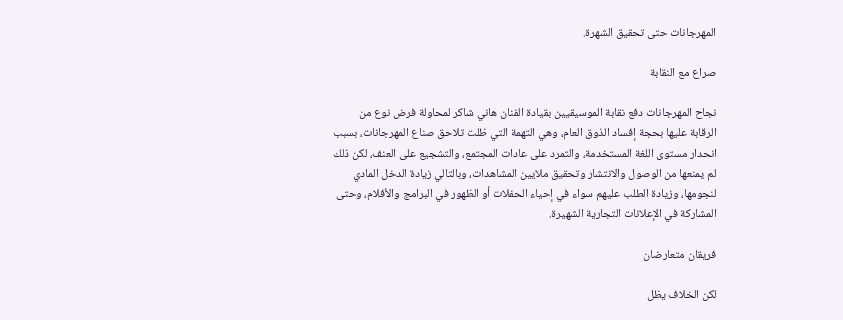المهرجانات حتى تحقيق الشهرة.

صراع مع النقابة

نجاح المهرجانات دفع نقابة الموسيقيين بقيادة الفنان هاني شاكر لمحاولة فرض نوع من الرقابة عليها بحجة إفساد الذوق العام، وهي التهمة التي ظلت تلاحق صناع المهرجانات، بسبب انحدار مستوى اللغة المستخدمة، والتمرد على عادات المجتمع، والتشجيع على العنف، لكن ذلك لم يمنعها من الوصول والانتشار وتحقيق ملايين المشاهدات، وبالتالي زيادة الدخل المادي لنجومها، وزيادة الطلب عليهم سواء في إحياء الحفلات أو الظهور في البرامج والأفلام، وحتى المشاركة في الإعلانات التجارية الشهيرة.

فريقان متعارضان

لكن الخلاف يظل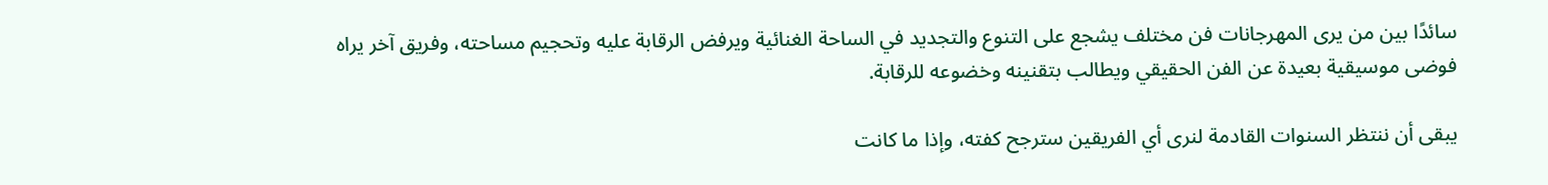سائدًا بين من يرى المهرجانات فن مختلف يشجع على التنوع والتجديد في الساحة الغنائية ويرفض الرقابة عليه وتحجيم مساحته، وفريق آخر يراه فوضى موسيقية بعيدة عن الفن الحقيقي ويطالب بتقنينه وخضوعه للرقابة.

يبقى أن ننتظر السنوات القادمة لنرى أي الفريقين سترجح كفته، وإذا ما كانت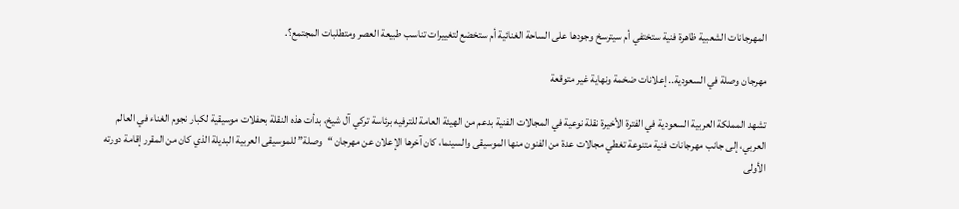المهرجانات الشعبية ظاهرة فنية ستختفي أم سيترسخ وجودها على الساحة الغنائية أم ستخضع لتغييرات تناسب طبيعة العصر ومتطلبات المجتمع؟.

مهرجان وصلة في السعودية.. إعلانات ضخمة ونهاية غير متوقعة

تشهد المملكة العربية السعودية في الفترة الأخيرة نقلة نوعية في المجالات الفنية بدعم من الهيئة العامة للترفيه برئاسة تركي آل شيخ، بدأت هذه النقلة بحفلات موسيقية لكبار نجوم الغناء في العالم العربي، إلى جانب مهرجانات فنية متنوعة تغطي مجالات عدة من الفنون منها الموسيقى والسينما، كان آخرها الإعلان عن مهرجان “وصلة” للموسيقى العربية البديلة الذي كان من المقرر إقامة دورته الأولى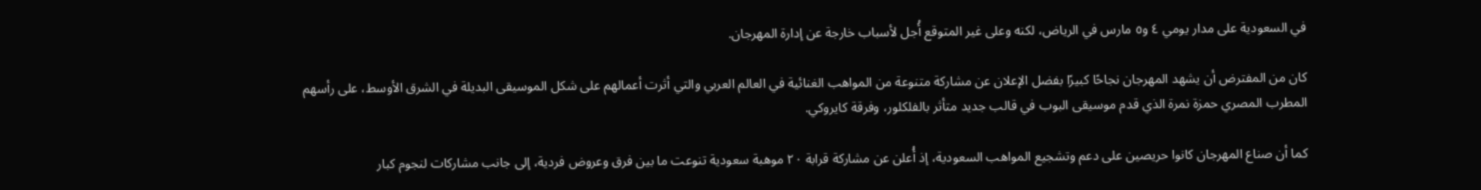في السعودية على مدار يومي ٤ و٥ مارس في الرياض، لكنه وعلى غير المتوقع أُجل لأسباب خارجة عن إدارة المهرجان.

كان من المفترض أن يشهد المهرجان نجاحًا كبيرًا بفضل الإعلان عن مشاركة متنوعة من المواهب الغنائية في العالم العربي والتي أثرت أعمالهم على شكل الموسيقى البديلة في الشرق الأوسط، على رأسهم المطرب المصري حمزة نمرة الذي قدم موسيقى البوب في قالب جديد متأثر بالفلكلور، وفرقة كايروكي.

كما أن صناع المهرجان كانوا حريصين على دعم وتشجيع المواهب السعودية، إذ أُعلن عن مشاركة قرابة ٢٠ موهبة سعودية تنوعت ما بين فرق وعروض فردية، إلى جانب مشاركات لنجوم كبار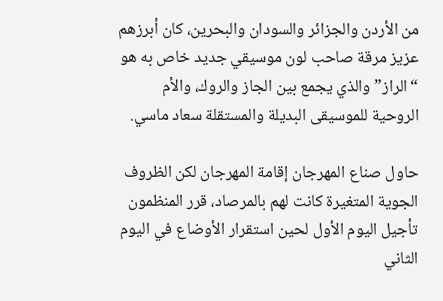من الأردن والجزائر والسودان والبحرين، كان أبرزهم عزيز مرقة صاحب لون موسيقي جديد خاص به هو “الراز” والذي يجمع بين الجاز والروك، والأم الروحية للموسيقى البديلة والمستقلة سعاد ماسي.

حاول صناع المهرجان إقامة المهرجان لكن الظروف الجوية المتغيرة كانت لهم بالمرصاد، قرر المنظمون تأجيل اليوم الأول لحين استقرار الأوضاع في اليوم الثاني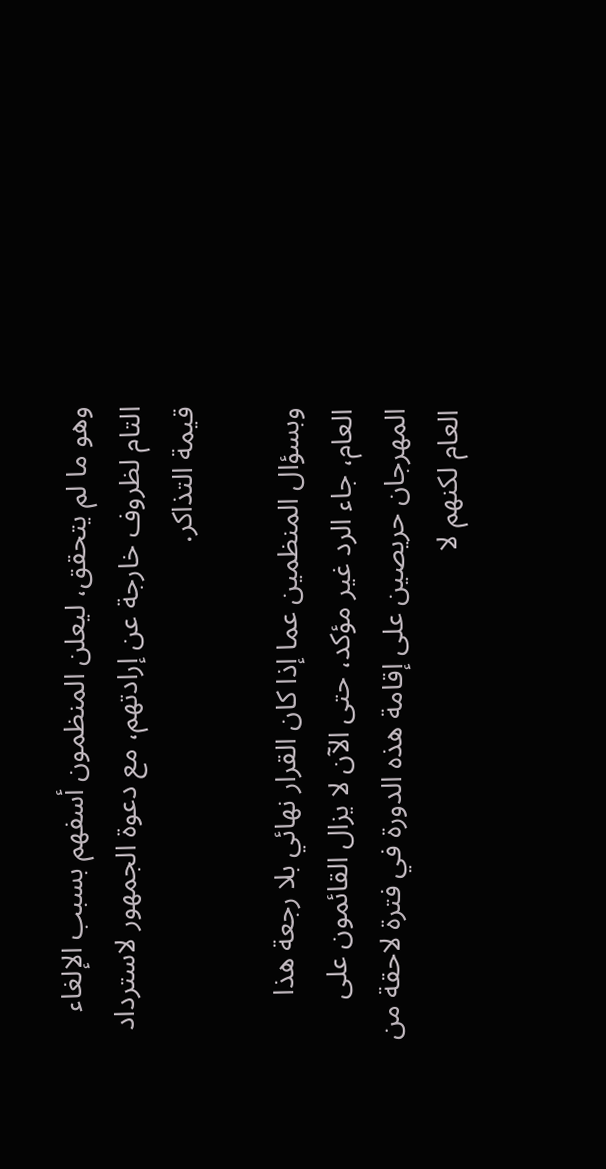وهو ما لم يتحقق، ليعلن المنظمون أسفهم بسبب الإلغاء التام لظروف خارجة عن إرادتهم، مع دعوة الجمهور لاسترداد قيمة التذاكر.

وبسؤال المنظمين عما إذا كان القرار نهائي بلا رجعة هذا العام، جاء الرد غير مؤكد، حتى الآن لا يزال القائمون على المهرجان حريصين على إقامة هذه الدورة في فترة لاحقة من العام لكنهم لا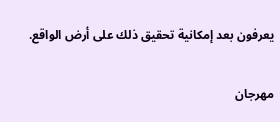يعرفون بعد إمكانية تحقيق ذلك على أرض الواقع.

مهرجان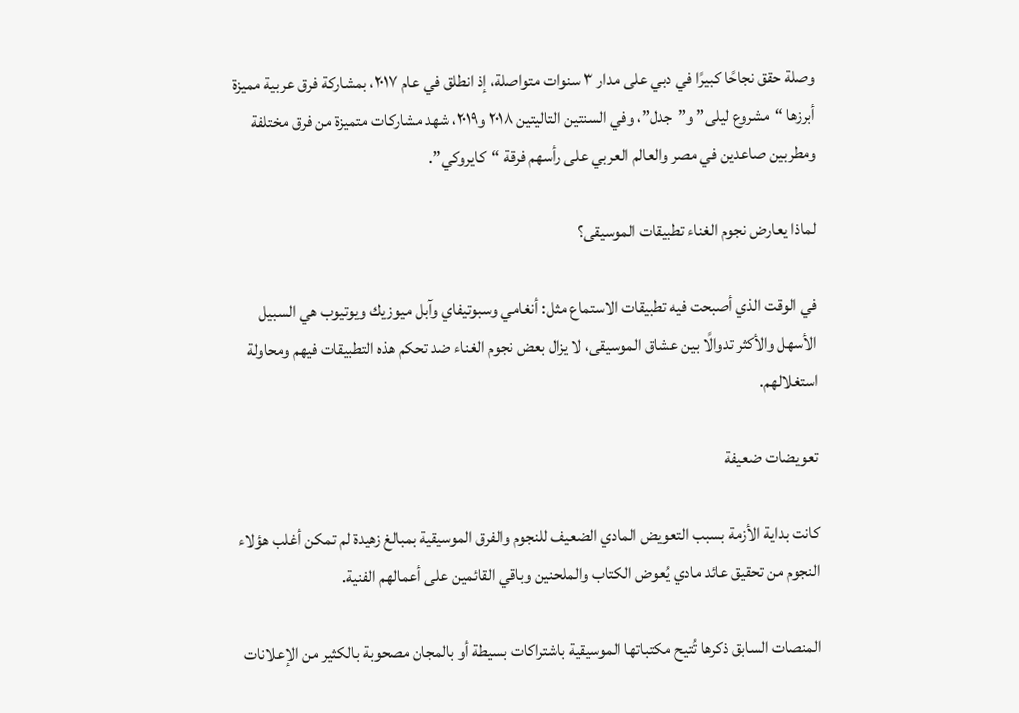وصلة حقق نجاحًا كبيرًا في دبي على مدار ٣ سنوات متواصلة، إذ انطلق في عام ٢٠١٧، بمشاركة فرق عربية مميزة أبرزها “مشروع ليلى” و”جدل”، وفي السنتين التاليتين ٢٠١٨ و٢٠١٩، شهد مشاركات متميزة من فرق مختلفة ومطربين صاعدين في مصر والعالم العربي على رأسهم فرقة “كايروكي”.

لماذا يعارض نجوم الغناء تطبيقات الموسيقى؟

في الوقت الذي أصبحت فيه تطبيقات الاستماع مثل: أنغامي وسبوتيفاي وآبل ميوزيك ويوتيوب هي السبيل الأسهل والأكثر تدوالًا بين عشاق الموسيقى، لا يزال بعض نجوم الغناء ضد تحكم هذه التطبيقات فيهم ومحاولة استغلالهم.

تعويضات ضعيفة

كانت بداية الأزمة بسبب التعويض المادي الضعيف للنجوم والفرق الموسيقية بمبالغ زهيدة لم تمكن أغلب هؤلاء النجوم من تحقيق عائد مادي يُعوض الكتاب والملحنين وباقي القائمين على أعمالهم الفنية.

المنصات السابق ذكرها تُتيح مكتباتها الموسيقية باشتراكات بسيطة أو بالمجان مصحوبة بالكثير من الإعلانات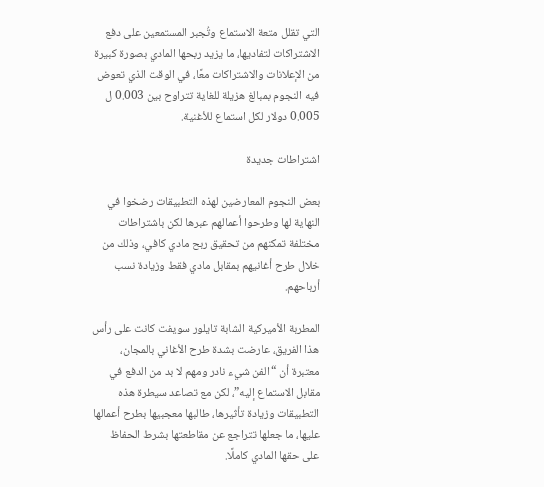التي تقلل متعة الاستماع وتُجبر المستمعين على دفع الاشتراكات لتفاديها، ما يزيد ربحها المادي بصورة كبيرة من الإعلانات والاشتراكات معًا، في الوقت الذي تعوض فيه النجوم بمبالغ هزيلة للغاية تتراوح بين 0.003 ل 0.005 دولار لكل استماع للأغنية.

اشتراطات جديدة

بعض النجوم المعارضين لهذه التطبيقات رضخوا في النهاية لها وطرحوا أعمالهم عبرها لكن باشتراطات مختلفة تمكنهم من تحقيق ربح مادي كافي، وذلك من خلال طرح أغانيهم بمقابل مادي فقط وزيادة نسب أرباحهم.

المطربة الأميركية الشابة تايلور سويفت كانت على رأس هذا الفريق، عارضت بشدة طرح الأغاني بالمجان، معتبرة أن “الفن شيء نادر ومهم لا بد من الدفع في مقابل الاستماع إليه”، لكن مع تصاعد سيطرة هذه التطبيقات وزيادة تأثيرها، طالبها معجبيها بطرح أعمالها عليها، ما جعلها تتراجع عن مقاطعتها بشرط الحفاظ على حقها المادي كاملًا.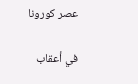عصر كورونا

في أعقاب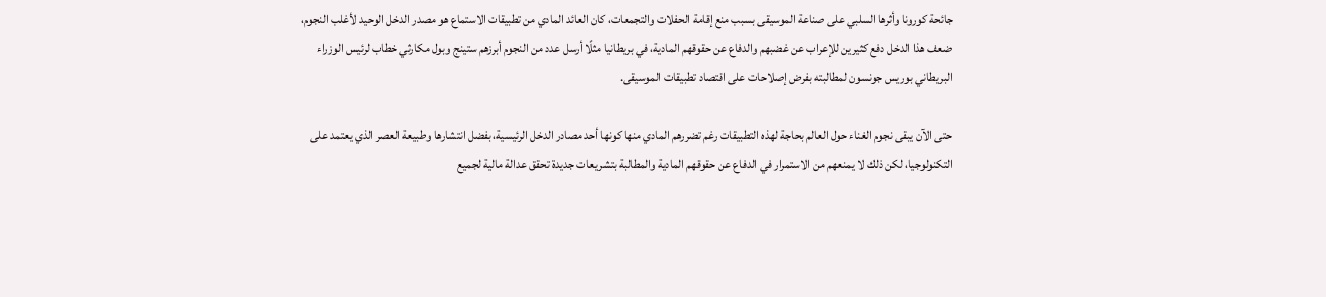جائحة كورونا وأثرها السلبي على صناعة الموسيقى بسبب منع إقامة الحفلات والتجمعات، كان العائد المادي من تطبيقات الاستماع هو مصدر الدخل الوحيد لأغلب النجوم، ضعف هذا الدخل دفع كثيرين للإعراب عن غضبهم والدفاع عن حقوقهم المادية، في بريطانيا مثلًا أرسل عدد من النجوم أبرزهم ستينج وبول مكارثي خطاب لرئيس الوزراء البريطاني بوريس جونسون لمطالبته بفرض إصلاحات على اقتصاد تطبيقات الموسيقى.

حتى الآن يبقى نجوم الغناء حول العالم بحاجة لهذه التطبيقات رغم تضررهم المادي منها كونها أحد مصادر الدخل الرئيسية، بفضل انتشارها وطبيعة العصر الذي يعتمد على التكنولوجيا، لكن ذلك لا يمنعهم من الاستمرار في الدفاع عن حقوقهم المادية والمطالبة بتشريعات جديدة تحقق عدالة مالية لجميع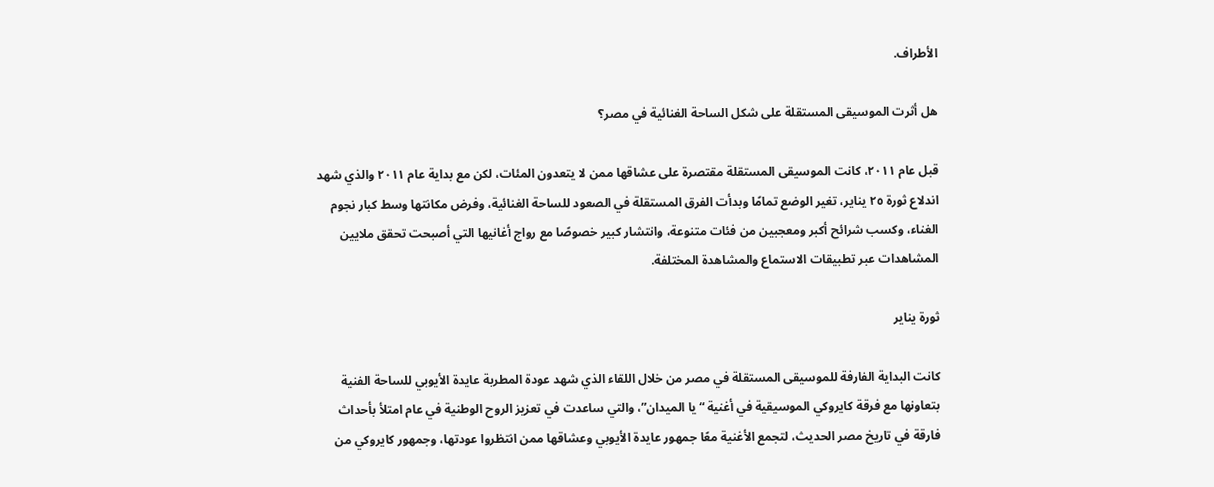الأطراف.

هل أثرت الموسيقى المستقلة على شكل الساحة الغنائية في مصر؟

قبل عام ٢٠١١، كانت الموسيقى المستقلة مقتصرة على عشاقها ممن لا يتعدون المئات، لكن مع بداية عام ٢٠١١ والذي شهد اندلاع ثورة ٢٥ يناير، تغير الوضع تمامًا وبدأت الفرق المستقلة في الصعود للساحة الغنائية، وفرض مكانتها وسط كبار نجوم الغناء، وكسب شرائح أكبر ومعجبين من فئات متنوعة، وانتشار كبير خصوصًا مع رواج أغانيها التي أصبحت تحقق ملايين المشاهدات عبر تطبيقات الاستماع والمشاهدة المختلفة.

ثورة يناير

كانت البداية الفارفة للموسيقى المستقلة في مصر من خلال اللقاء الذي شهد عودة المطربة عايدة الأيوبي للساحة الفنية بتعاونها مع فرقة كايروكي الموسيقية في أغنية “يا الميدان”، والتي ساعدت في تعزيز الروح الوطنية في عام امتلأ بأحداث فارقة في تاريخ مصر الحديث، لتجمع الأغنية معًا جمهور عايدة الأيوبي وعشاقها ممن انتظروا عودتها، وجمهور كايروكي من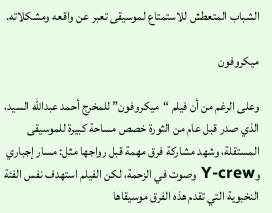الشباب المتعطش للاستمتاع لموسيقى تعبر عن واقعه ومشكلاته.

ميكروفون

وعلى الرغم من أن فيلم “ميكروفون” للمخرج أحمد عبدالله السيد، الذي صدر قبل عام من الثورة خصص مساحة كبيرة للموسيقى     المستقلة، وشهد مشاركة فرق مهمة قبل رواجها مثل: مسار إجباري وY-crew وصوت في الزحمة، لكن الفيلم استهدف نفس الفئة النخبوية التي تقدم هذه الفرق موسيقاها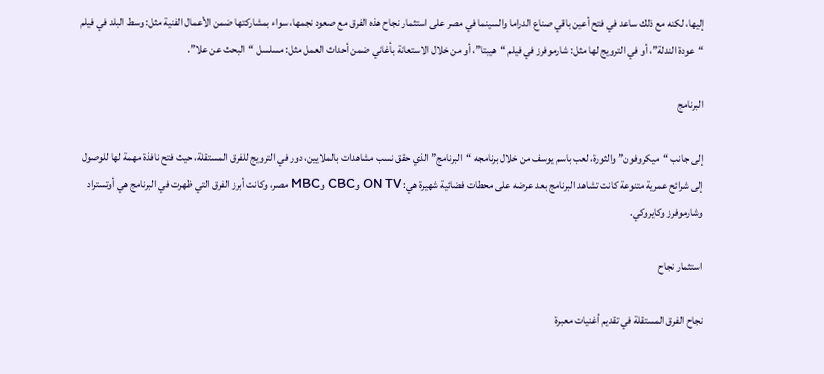إليها، لكنه مع ذلك ساعد في فتح أعين باقي صناع الدراما والسينما في مصر على استثمار نجاح هذه الفرق مع صعود نجمها، سواء بمشاركتها ضمن الأعمال الفنية مثل: وسط البلد في فيلم “عودة الندلة”، أو في الترويج لها مثل: شارموفرز في فيلم “هيبتا”، أو من خلال الاستعانة بأغاني ضمن أحداث العمل مثل: مسلسل “البحث عن علا”.

البرنامج

إلى جانب “ميكروفون” والثورة، لعب باسم يوسف من خلال برنامجه “البرنامج” الذي حقق نسب مشاهدات بالملايين، دور في الترويج للفرق المستقلة، حيث فتح نافذة مهمة لها للوصول إلى شرائح عمرية متنوعة كانت تشاهد البرنامج بعد عرضه على محطات فضائية شهيرة هي: ON TV وCBC وMBC مصر، وكانت أبرز الفرق التي ظهرت في البرنامج هي أوتستراد وشارموفرز وكايروكي.

استثمار نجاح

نجاح الفرق المستقلة في تقديم أغنيات معبرة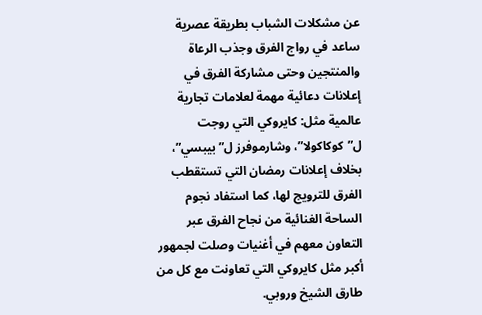عن مشكلات الشباب بطريقة عصرية ساعد في رواج الفرق وجذب الرعاة والمنتجين وحتى مشاركة الفرق في إعلانات دعائية مهمة لعلامات تجارية عالمية مثل: كايروكي التي روجت ل”كوكاكولا”، وشارموفرز ل”بيبسي”، بخلاف إعلانات رمضان التي تستقطب الفرق للترويج لها، كما استفاد نجوم الساحة الغنائية من نجاح الفرق عبر التعاون معهم في أغنيات وصلت لجمهور أكبر مثل كايروكي التي تعاونت مع كل من طارق الشيخ وروبي.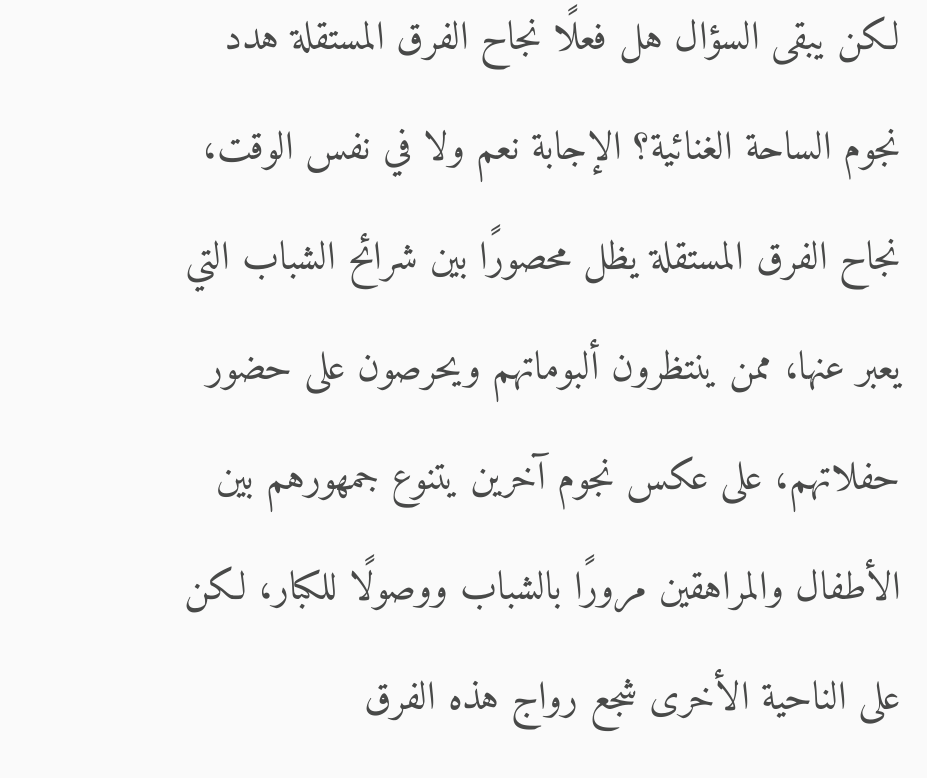لكن يبقى السؤال هل فعلًا نجاح الفرق المستقلة هدد نجوم الساحة الغنائية؟ الإجابة نعم ولا في نفس الوقت، نجاح الفرق المستقلة يظل محصورًا بين شرائح الشباب التي يعبر عنها، ممن ينتظرون ألبوماتهم ويحرصون على حضور حفلاتهم، على عكس نجوم آخرين يتنوع جمهورهم بين الأطفال والمراهقين مرورًا بالشباب ووصولًا للكبار، لكن على الناحية الأخرى شجع رواج هذه الفرق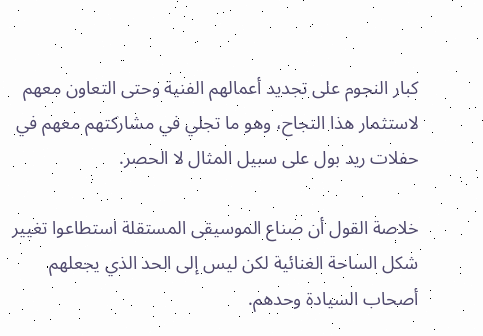كبار النجوم على تجديد أعمالهم الفنية وحتى التعاون معهم لاستثمار هذا النجاح، وهو ما تجلي في مشاركتهم معهم في حفلات ريد بول على سبيل المثال لا الحصر.

خلاصة القول أن صناع الموسيقى المستقلة استطاعوا تغيير شكل الساحة الغنائية لكن ليس إلى الحد الذي يجعلهم أصحاب السيادة وحدهم.